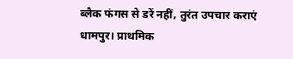ब्लैक फंगस से डरें नहीं, तुरंत उपचार कराएं
धामपुर। प्राथमिक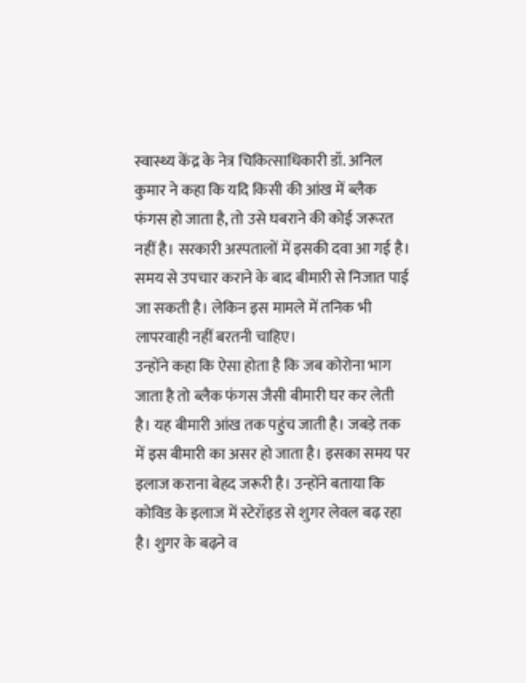स्वास्थ्य केंद्र के नेत्र चिकित्साधिकारी डॉ. अनिल कुमार ने कहा कि यदि किसी की आंख में ब्लैक फंगस हो जाता है, तो उसे घबराने की कोई जरूरत नहीं है। सरकारी अस्पतालों में इसकी दवा आ गई है। समय से उपचार कराने के बाद बीमारी से निजात पाई जा सकती है। लेकिन इस मामले में तनिक भी लापरवाही नहीं बरतनी चाहिए।
उन्होंने कहा कि ऐसा होता है कि जब कोरोना भाग जाता है तो ब्लैक फंगस जैसी बीमारी घर कर लेती है। यह बीमारी आंख तक पहुंच जाती है। जबड़े तक में इस बीमारी का असर हो जाता है। इसका समय पर इलाज कराना बेहद जरूरी है। उन्होंने बताया कि कोविड के इलाज में स्टेरॉइड से शुगर लेवल बढ़ रहा है। शुगर के बढ़ने व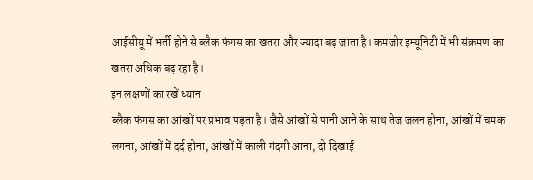आईसीयू में भर्ती होने से ब्लैक फंगस का खतरा और ज्यादा बढ़ जाता है। कमजोर इम्यूनिटी में भी संक्रमण का खतरा अधिक बढ़ रहा है।
इन लक्षणों का रखें ध्यान
ब्लैक फंगस का आंखों पर प्रभाव पड़ता है। जैसे आंखों से पानी आने के साथ तेज जलन होना, आंखों में चमक लगना, आंखों में दर्द होना, आंखों में काली गंदगी आना, दो दिखाई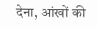देना, आंखों की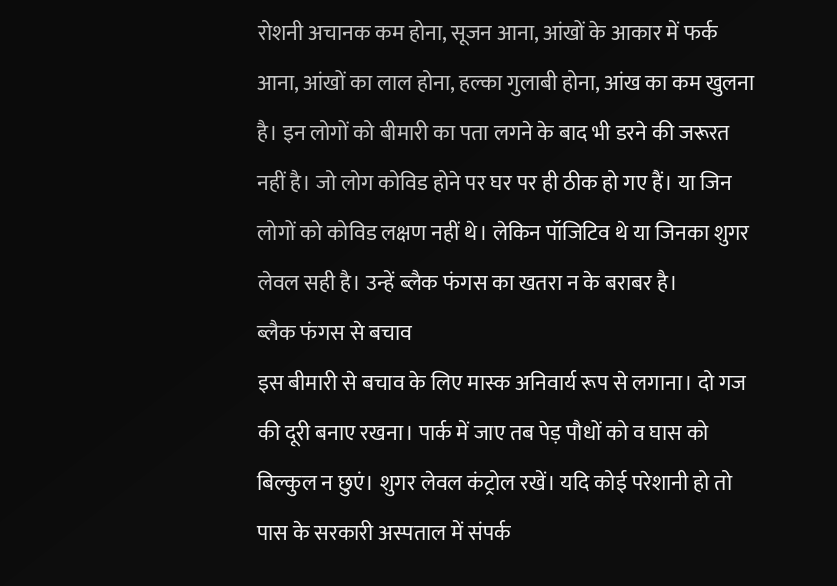रोशनी अचानक कम होना, सूजन आना, आंखों के आकार में फर्क आना, आंखों का लाल होना, हल्का गुलाबी होना, आंख का कम खुलना है। इन लोगों को बीमारी का पता लगने के बाद भी डरने की जरूरत नहीं है। जो लोग कोविड होने पर घर पर ही ठीक हो गए हैं। या जिन लोगों को कोविड लक्षण नहीं थे। लेकिन पॉजिटिव थे या जिनका शुगर लेवल सही है। उन्हें ब्लैक फंगस का खतरा न के बराबर है।
ब्लैक फंगस से बचाव
इस बीमारी से बचाव के लिए मास्क अनिवार्य रूप से लगाना। दो गज की दूरी बनाए रखना। पार्क में जाए तब पेड़ पौधों को व घास को बिल्कुल न छुएं। शुगर लेवल कंट्रोल रखें। यदि कोई परेशानी हो तो पास के सरकारी अस्पताल में संपर्क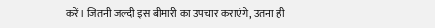करें। जितनी जल्दी इस बीमारी का उपचार कराएंगे, उतना ही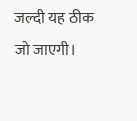जल्दी यह ठीक जो जाएगी।